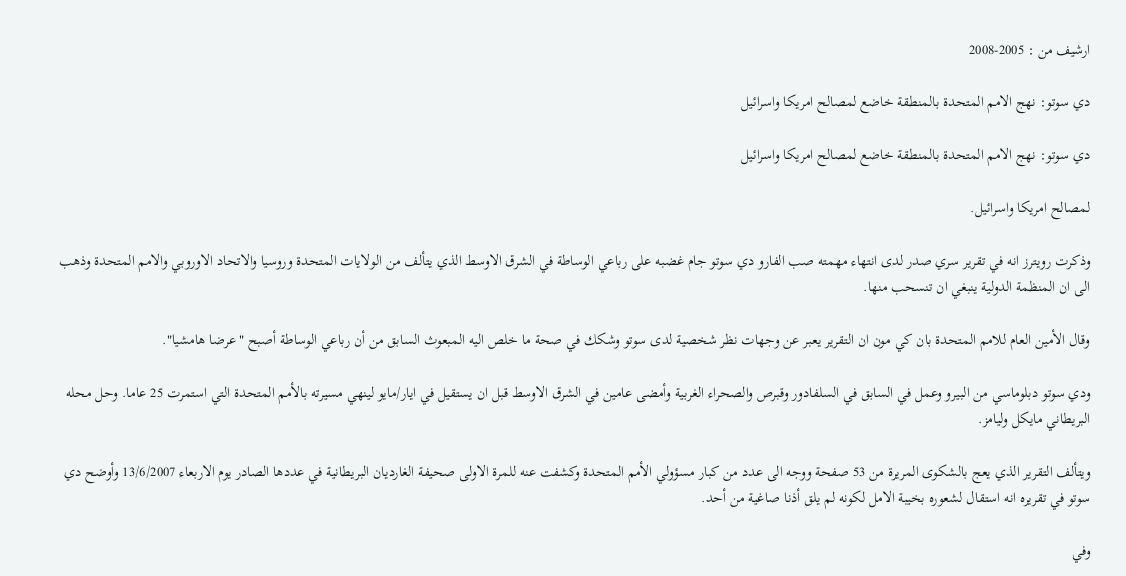ارشيف من : 2005-2008

دي سوتو: نهج الامم المتحدة بالمنطقة خاضع لمصالح امريكا واسرائيل

دي سوتو: نهج الامم المتحدة بالمنطقة خاضع لمصالح امريكا واسرائيل

لمصالح امريكا واسرائيل.

وذكرت رويترز انه في تقرير سري صدر لدى انتهاء مهمته صب الفارو دي سوتو جام غضبه على رباعي الوساطة في الشرق الاوسط الذي يتألف من الولايات المتحدة وروسيا والاتحاد الاوروبي والامم المتحدة وذهب الى ان المنظمة الدولية ينبغي ان تنسحب منها.

وقال الأمين العام للامم المتحدة بان كي مون ان التقرير يعبر عن وجهات نظر شخصية لدى سوتو وشكك في صحة ما خلص اليه المبعوث السابق من أن رباعي الوساطة أصبح "عرضا هامشيا".

ودي سوتو دبلوماسي من البيرو وعمل في السابق في السلفادور وقبرص والصحراء الغربية وأمضى عامين في الشرق الاوسط قبل ان يستقيل في ايار/مايو لينهي مسيرته بالأمم المتحدة التي استمرت 25 عاما. وحل محله البريطاني مايكل وليامز.

ويتألف التقرير الذي يعج بالشكوى المريرة من 53 صفحة ووجه الى عدد من كبار مسؤولي الأمم المتحدة وكشفت عنه للمرة الاولى صحيفة الغارديان البريطانية في عددها الصادر يوم الاربعاء 13/6/2007 وأوضح دي سوتو في تقريره انه استقال لشعوره بخيبة الامل لكونه لم يلق أذنا صاغية من أحد.

وفي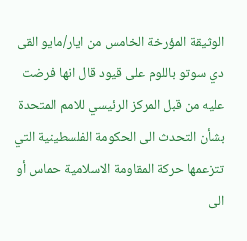الوثيقة المؤرخة الخامس من ايار/مايو القى دي سوتو باللوم على قيود قال انها فرضت عليه من قبل المركز الرئيسي للامم المتحدة بشأن التحدث الى الحكومة الفلسطينية التي تتزعمها حركة المقاومة الاسلامية حماس أو الى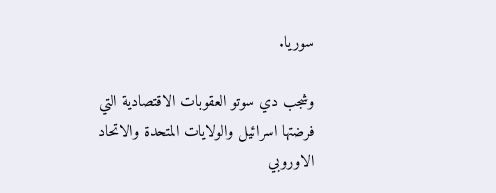سوريا.

وشجب دي سوتو العقوبات الاقتصادية التي فرضتها اسرائيل والولايات المتحدة والاتحاد الاوروبي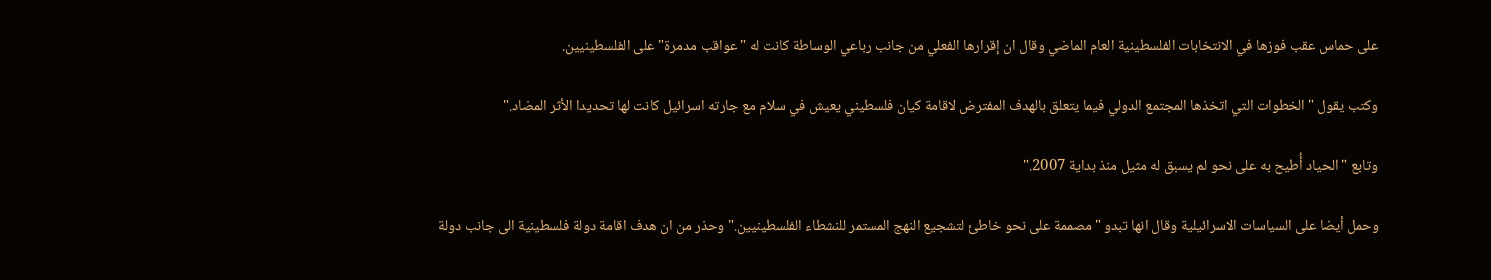على حماس عقب فوزها في الانتخابات الفلسطينية العام الماضي وقال ان إقرارها الفعلي من جانب رباعي الوساطة كانت له "عواقب مدمرة" على الفلسطينيين.

وكتب يقول "الخطوات التي اتخذها المجتمع الدولي فيما يتعلق بالهدف المفترض لاقامة كيان فلسطيني يعيش في سلام مع جارته اسرائيل كانت لها تحديدا الأثر المضاد."

وتابع "الحياد أُطيح به على نحو لم يسبق له مثيل منذ بداية 2007."

وحمل أيضا على السياسات الاسرائيلية وقال انها تبدو "مصممة على نحو خاطئ لتشجيع النهج المستمر للنشطاء الفلسطينيين." وحذر من ان هدف اقامة دولة فلسطينية الى جانب دولة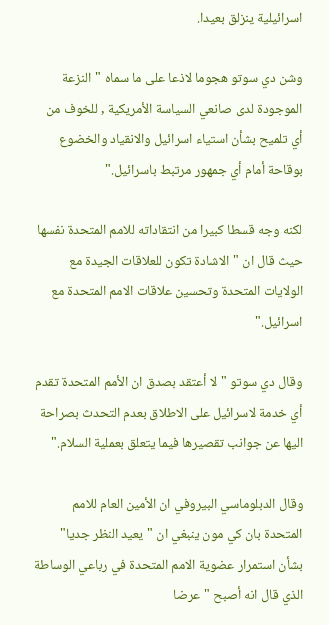اسرائيلية ينزلق بعيدا.

وشن دي سوتو هجوما لاذعا على ما سماه "النزعة الموجودة لدى صانعي السياسة الأمريكية , للخوف من أي تلميح بشأن استياء اسرائيل والانقياد والخضوع بوقاحة أمام أي جمهور مرتبط باسرائيل."

لكنه وجه قسطا كبيرا من انتقاداته للامم المتحدة نفسها حيث قال ان "الاشادة تكون للعلاقات الجيدة مع الولايات المتحدة وتحسين علاقات الامم المتحدة مع اسرائيل."

وقال دي سوتو "لا أعتقد بصدق ان الأمم المتحدة تقدم أي خدمة لاسرائيل على الاطلاق بعدم التحدث بصراحة اليها عن جوانب تقصيرها فيما يتعلق بعملية السلام."

وقال الدبلوماسي البيروفي ان الأمين العام للامم المتحدة بان كي مون ينبغي ان "يعيد النظر جديا" بشأن استمرار عضوية الامم المتحدة في رباعي الوساطة الذي قال انه أصبح "عرضا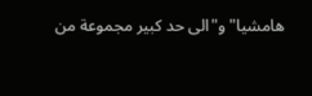هامشيا" و"الى حد كبير مجموعة من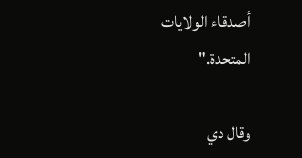أصدقاء الولايات المتحدة."

وقال دي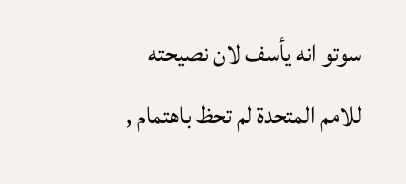سوتو انه يأسف لان نصيحته للامم المتحدة لم تحظ باهتمام ,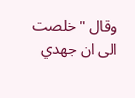وقال "خلصت الى ان جهدي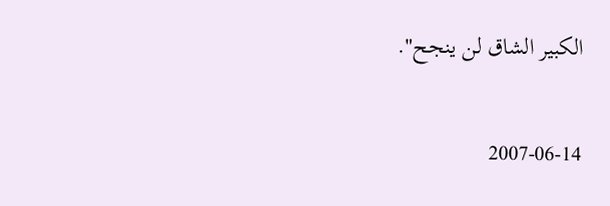الكبير الشاق لن ينجح".

2007-06-14